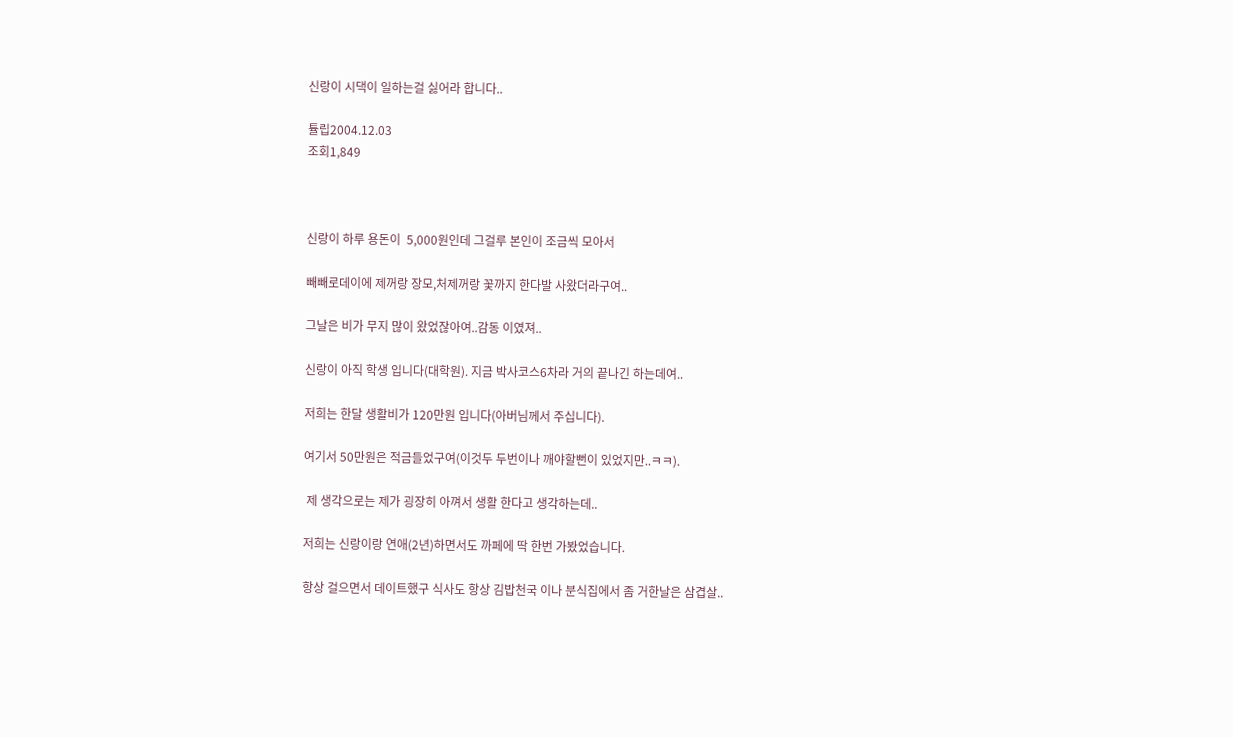신랑이 시댁이 일하는걸 싫어라 합니다..

튤립2004.12.03
조회1,849



신랑이 하루 용돈이  5,000원인데 그걸루 본인이 조금씩 모아서

빼빼로데이에 제꺼랑 장모,처제꺼랑 꽃까지 한다발 사왔더라구여..

그날은 비가 무지 많이 왔었잖아여..감동 이였져..

신랑이 아직 학생 입니다(대학원). 지금 박사코스6차라 거의 끝나긴 하는데여..

저희는 한달 생활비가 120만원 입니다(아버님께서 주십니다).

여기서 50만원은 적금들었구여(이것두 두번이나 깨야할뻔이 있었지만..ㅋㅋ).

 제 생각으로는 제가 굉장히 아껴서 생활 한다고 생각하는데..

저희는 신랑이랑 연애(2년)하면서도 까페에 딱 한번 가봤었습니다.

항상 걸으면서 데이트했구 식사도 항상 김밥천국 이나 분식집에서 좀 거한날은 삼겹살..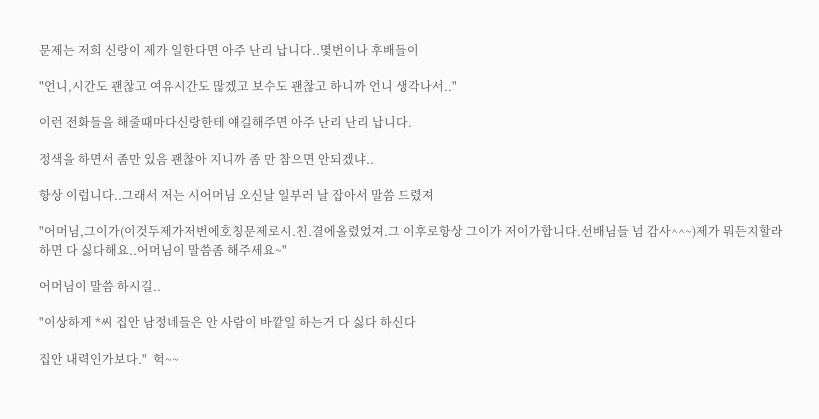문제는 저희 신랑이 제가 일한다면 아주 난리 납니다..몇번이나 후배들이

"언니,시간도 괜찮고 여유시간도 많겠고 보수도 괜찮고 하니까 언니 생각나서.."

이런 전화들을 해줄때마다신랑한테 얘길해주면 아주 난리 난리 납니다.

정색을 하면서 좀만 있음 괜찮아 지니까 좀 만 참으면 안되겠냐..

항상 이럽니다..그래서 저는 시어머님 오신날 일부러 날 잡아서 말씀 드렸져

"어머님,그이가(이것두제가저번에호칭문제로시.친.결에올렸었져.그 이후로항상 그이가 저이가합니다.선배님들 넘 감사^^~)제가 뭐든지할라하면 다 싫다해요..어머님이 말씀좀 해주세요~"

어머님이 말씀 하시길..

"이상하게 *씨 집안 남정네들은 안 사람이 바깥일 하는거 다 싫다 하신다

집안 내력인가보다."  헉~~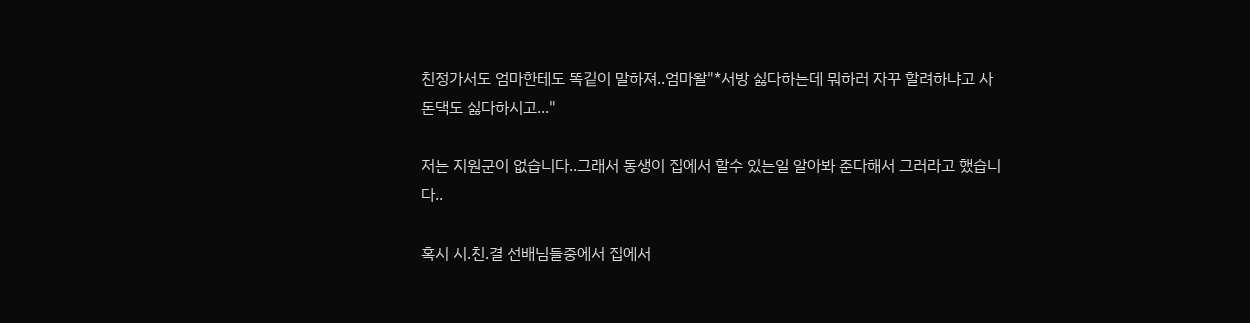친정가서도 엄마한테도 똑깉이 말하져..엄마왈"*서방 싫다하는데 뭐하러 자꾸 할려하냐고 사돈댁도 싫다하시고..."

저는 지원군이 없습니다..그래서 동생이 집에서 할수 있는일 알아봐 준다해서 그러라고 했습니다..

혹시 시.친.결 선배님들중에서 집에서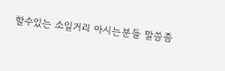할수있는 소일거리 아시는분들 말씀좀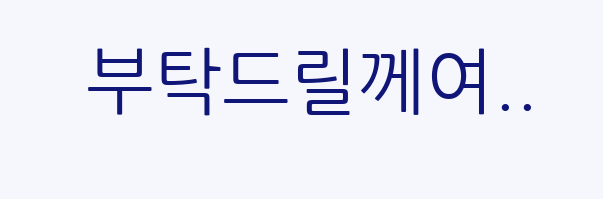부탁드릴께여..